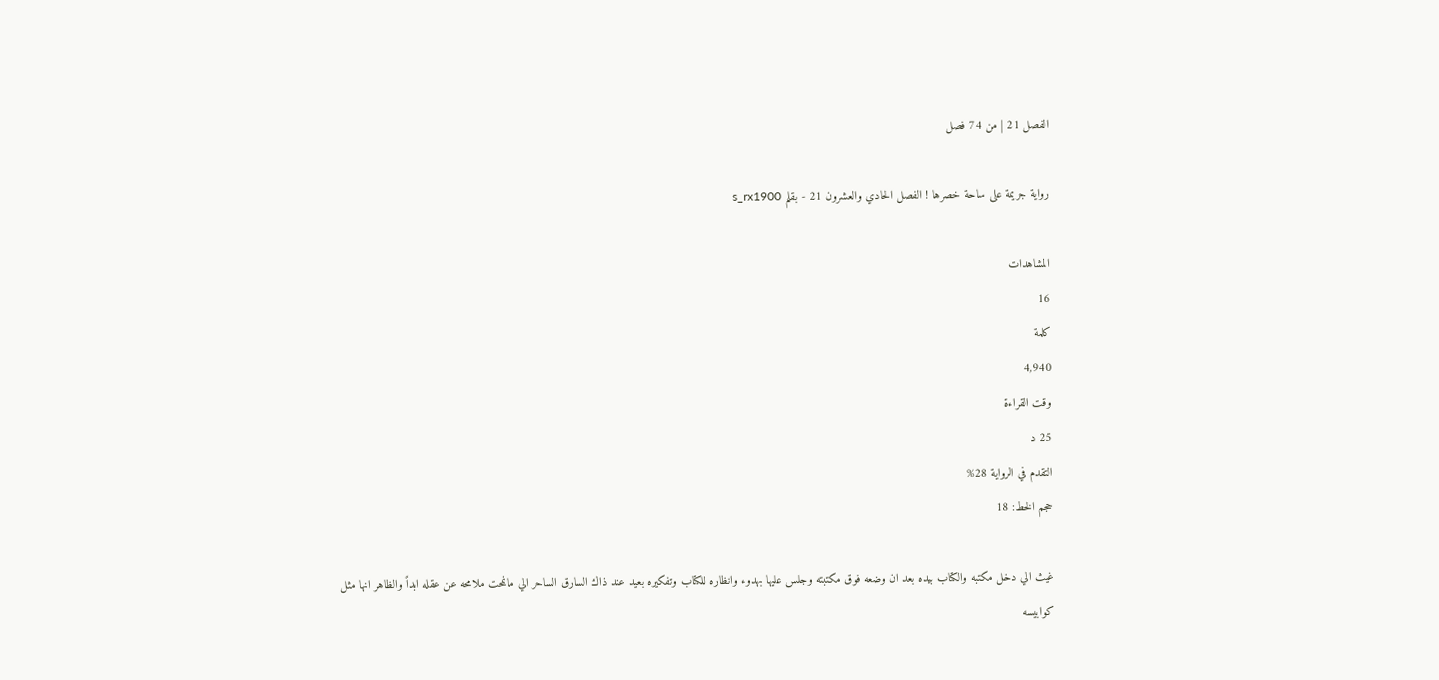الفصل 21 | من 74 فصل

رواية جريمة على ساحة خصرها ! الفصل الحادي والعشرون 21 - بقلم s_rx1900

المشاهدات
16
كلمة
4,940
وقت القراءة
25 د
التقدم في الرواية 28%
حجم الخط: 18

غيث الي دخل مكتبه والكتاب بيده بعد ان وضعه فوق مكتبته وجلس عليها بهدوء وانظاره للكتاب وتفكيره بعيد عند ذاك السارق الساحر الي مانمحت ملامحه عن عقله ابداً والظاهر انها مثل كوابيسه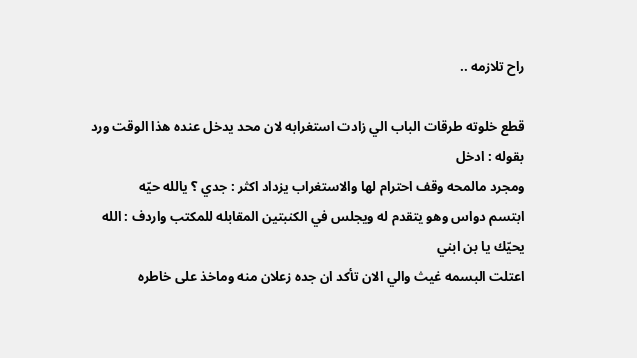راح تلازمه ..

قطع خلوته طرقات الباب الي زادت استغرابه لان محد يدخل عنده هذا الوقت ورد بقوله : ادخل
ومجرد مالمحه وقف احترام لها والاستغراب يزداد اكثر : جدي ؟ يالله حيّه
ابتسم دواس وهو يتقدم له ويجلس في الكنبتين المقابله للمكتب واردف : الله يحيّك يا بن ابني
اعتلت البسمه غيث والي الان تأكد ان جده زعلان منه وماخذ على خاطره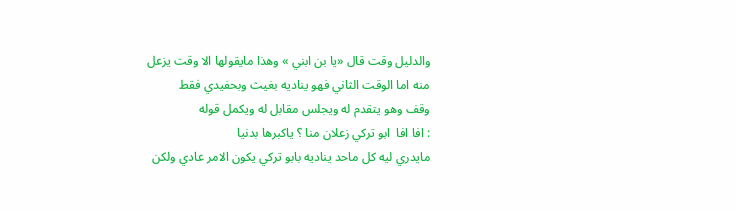والدليل وقت قال «يا بن ابني » وهذا مايقولها الا وقت يزعل منه اما الوقت الثاني فهو يناديه بغيث وبحفيدي فقط
وقف وهو يتقدم له ويجلس مقابل له ويكمل قوله
: افا افا  ابو تركي زعلان منا ؟ ياكبرها بدنيا
مايدري ليه كل ماحد يناديه بابو تركي يكون الامر عادي ولكن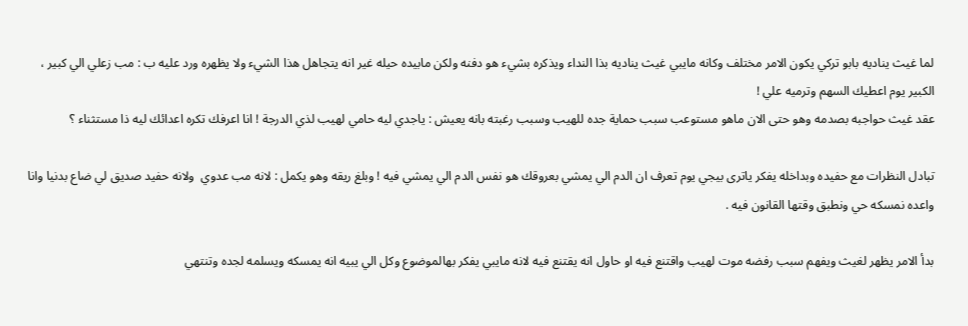لما غيث يناديه بابو تركي يكون الامر مختلف وكانه مايبي غيث يناديه بذا النداء ويذكره بشيء هو دفنه ولكن مابيده حيله غير انه يتجاهل هذا الشيء ولا يظهره ورد عليه ب : مب زعلي الي كبير ، الكبير يوم اعطيك السهم وترميه علي !
عقد غيث حواجبه بصدمه وهو حتى الان ماهو مستوعب سبب حماية جده للهيب وسبب رغبته بانه يعيش : ياجدي ليه حامي لهيب لذي الدرجة ! انا اعرفك تكره اعدائك ليه ذا مستثناء ؟

تبادل النظرات مع حفيده وبداخله يفكر ياترى بيجي يوم تعرف ان الدم الي يمشي بعروقك هو نفس الدم الي يمشي فيه ! وبلغ ريقه وهو يكمل : لانه مب عدوي  ولانه حفيد صديق لي ضاع بدنيا وانا واعده نمسكه حي ونطبق وقتها القانون فيه .

بدأ الامر يظهر لغيث ويفهم سبب رفضه موت لهيب واقتنع فيه او حاول انه يقتنع فيه لانه مايبي يفكر بهالموضوع وكل الي يبيه انه يمسكه ويسلمه لجده وتنتهي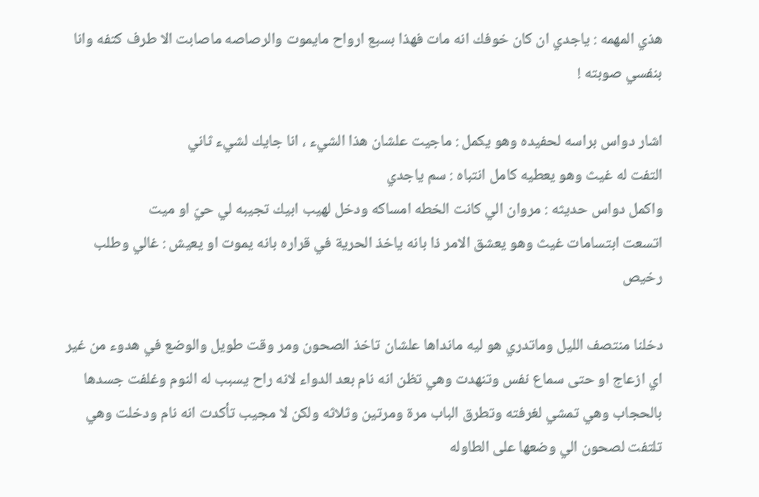هذي المهمه : ياجدي ان كان خوفك انه مات فهذا بسبع ارواح مايموت والرصاصه ماصابت الا طرف كتفه وانا بنفسي صوبته !

اشار دواس براسه لحفيده وهو يكمل : ماجيت علشان هذا الشيء ، انا جايك لشيء ثاني
التفت له غيث وهو يعطيه كامل انتباه : سم ياجدي
واكمل دواس حديثه : مروان الي كانت الخطه امساكه ودخل لهيب ابيك تجيبه لي حيّ او ميت
اتسعت ابتسامات غيث وهو يعشق الامر ذا بانه ياخذ الحرية في قراره بانه يموت او يعيش : غالي وطلب رخيص

دخلنا منتصف الليل وماتدري هو ليه مانداها علشان تاخذ الصحون ومر وقت طويل والوضع في هدوء من غير اي ازعاج او حتى سماع نفس وتنهدت وهي تظن انه نام بعد الدواء لانه راح يسبب له النوم وغلفت جسدها بالحجاب وهي تمشي لغرفته وتطرق الباب مرة ومرتين وثلاثه ولكن لا مجيب تأكدت انه نام ودخلت وهي تلتفت لصحون الي وضعها على الطاوله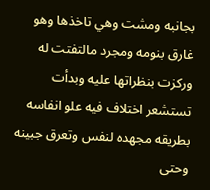بجانبه ومشت وهي تاخذها وهو غارق بنومه ومجرد مالتفتت له وركزت بنظراتها عليه وبدأت تستشعر اختلاف فيه علو انفاسه بطريقه مجهده لنفس وتعرق جبينه وحتى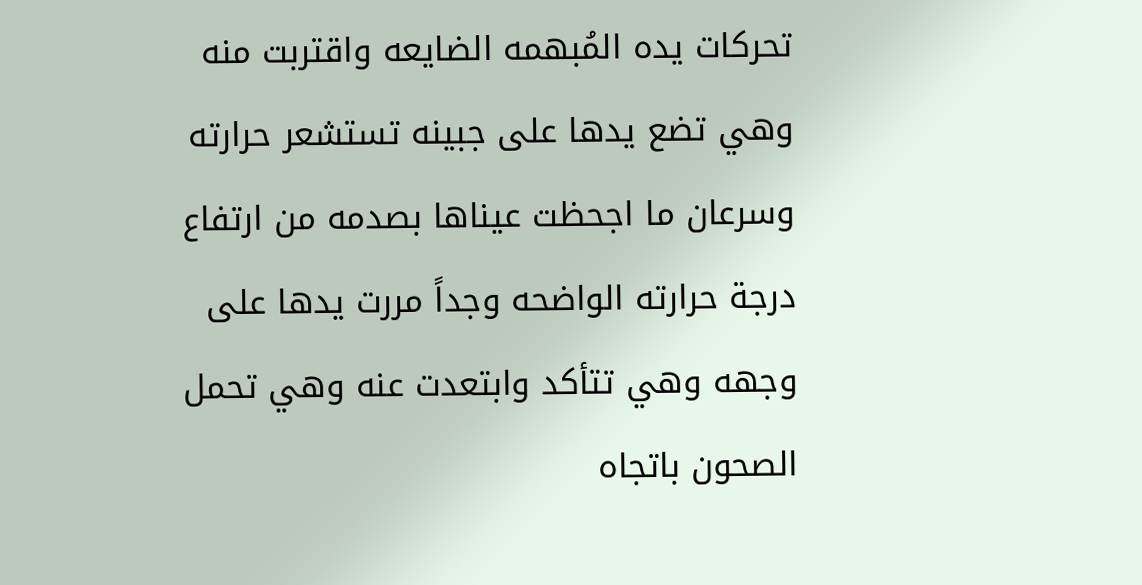تحركات يده المُبهمه الضايعه واقتربت منه وهي تضع يدها على جبينه تستشعر حرارته وسرعان ما اجحظت عيناها بصدمه من ارتفاع درجة حرارته الواضحه وجداً مررت يدها على وجهه وهي تتأكد وابتعدت عنه وهي تحمل الصحون باتجاه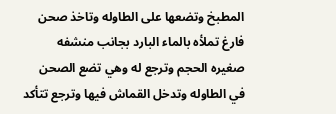المطبخ وتضعها على الطاوله وتاخذ صحن فارغ تملأه بالماء البارد بجانب منشفه صغيره الحجم وترجع له وهي تضع الصحن في الطاوله وتدخل القماش فيها وترجع تتأكد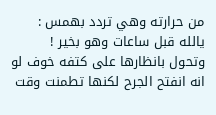من حرارته وهي تردد بهمس : يالله قبل ساعات وهو بخير !
وتحول بانظارها على كتفه خوف لو انه انفتح الجرح لكنها تطمنت وقت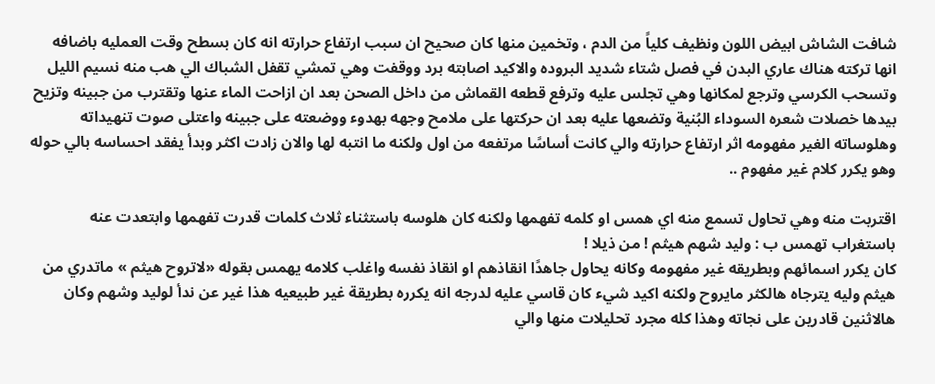شافت الشاش ابيض اللون ونظيف كلياً من الدم ، وتخمين منها كان صحيح ان سبب ارتفاع حرارته انه كان بسطح وقت العمليه باضافه انها تركته هناك عاري البدن في فصل شتاء شديد البروده والاكيد اصابته برد ووقفت وهي تمشي تقفل الشباك الي هب منه نسيم الليل وتسحب الكرسي وترجع لمكانها وهي تجلس عليه وترفع قطعه القماش من داخل الصحن بعد ان ازاحت الماء عنها وتقترب من جبينه وتزيح بيدها خصلات شعره السوداء البُنية وتضعها عليه بعد ان حركتها على ملامح وجهه بهدوء ووضعته على جبينه واعتلى صوت تنهيداته وهلوساته الغير مفهومه اثر ارتفاع حرارته والي كانت أساسًا مرتفعه من اول ولكنه ما انتبه لها والان زادت اكثر وبدأ يفقد احساسه بالي حوله وهو يكرر كلام غير مفهوم ..

اقتربت منه وهي تحاول تسمع منه اي همس او كلمه تفهمها ولكنه كان هلوسه باستثناء ثلاث كلمات قدرت تفهمها وابتعدت عنه باستغراب تهمس ب : وليد شهم هيثم ! من ذيلا !
كان يكرر اسمائهم وبطريقه غير مفهومه وكانه يحاول جاهدًا انقاذهم او انقاذ نفسه واغلب كلامه يهمس بقوله «لاتروح هيثم » ماتدري من هيثم وليه يترجاه هالكثر مايروح ولكنه اكيد شيء كان قاسي عليه لدرجه انه يكرره بطريقة غير طبيعيه هذا غير عن ندأ لوليد وشهم وكان هالاثنين قادرين على نجاته وهذا كله مجرد تحليلات منها والي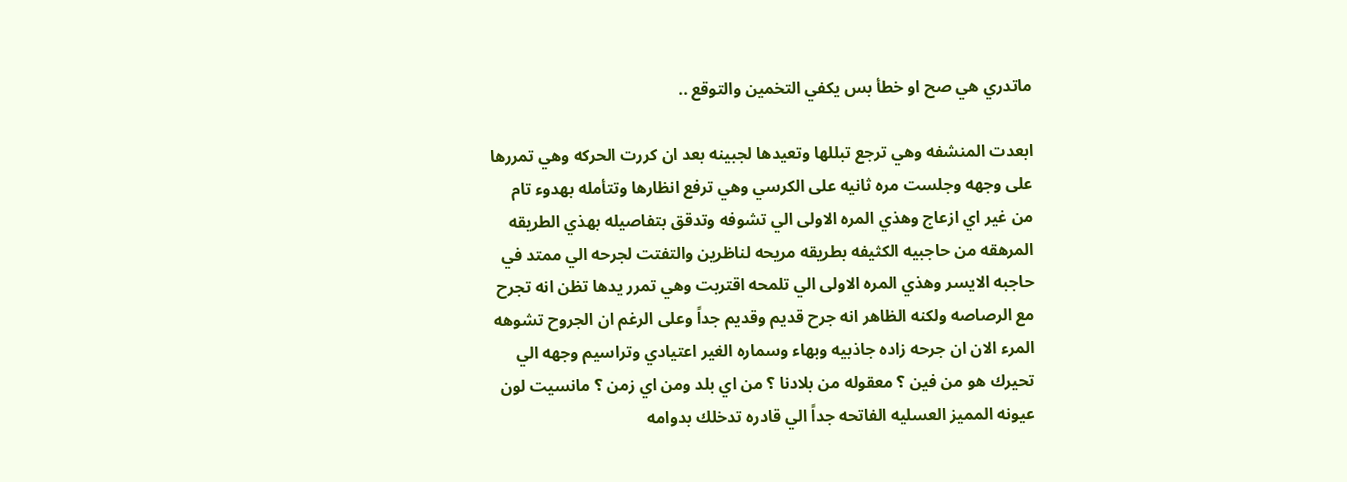ماتدري هي صح او خطأ بس يكفي التخمين والتوقع ..

ابعدت المنشفه وهي ترجع تبللها وتعيدها لجبينه بعد ان كررت الحركه وهي تمررها على وجهه وجلست مره ثانيه على الكرسي وهي ترفع انظارها وتتأمله بهدوء تام من غير اي ازعاج وهذي المره الاولى الي تشوفه وتدقق بتفاصيله بهذي الطريقه المرهقه من حاجبيه الكثيفه بطريقه مريحه لناظرين والتفتت لجرحه الي ممتد في حاجبه الايسر وهذي المره الاولى الي تلمحه اقتربت وهي تمرر يدها تظن انه تجرح مع الرصاصه ولكنه الظاهر انه جرح قديم وقديم جداً وعلى الرغم ان الجروح تشوهه المرء الان ان جرحه زاده جاذبيه وبهاء وسماره الغير اعتيادي وتراسيم وجهه الي تحيرك هو من فين ؟ معقوله من بلادنا ؟ من اي بلد ومن اي زمن ؟ مانسيت لون عيونه المميز العسليه الفاتحه جداً الي قادره تدخلك بدوامه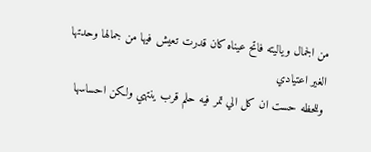من الجمال وياليته فاتح عيناه كان قدرت تعيش فيها من جمالها وحدتها الغير اعتيادي
وللحظه حست ان كل الي تمر فيه حلم قرب ينتهي ولكن احساسها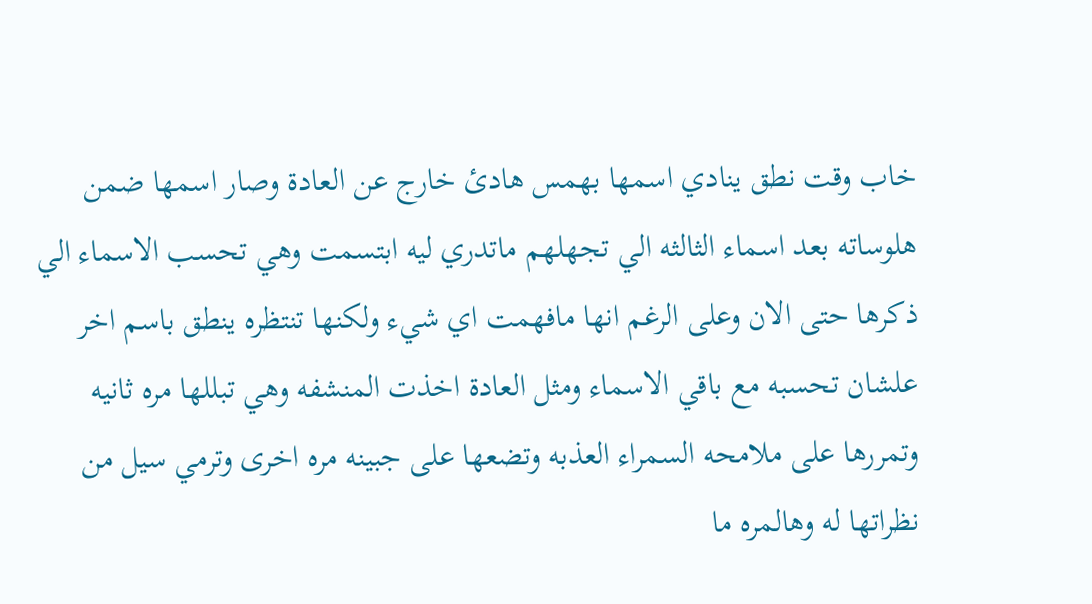خاب وقت نطق ينادي اسمها بهمس هادئ خارج عن العادة وصار اسمها ضمن هلوساته بعد اسماء الثالثه الي تجهلهم ماتدري ليه ابتسمت وهي تحسب الاسماء الي ذكرها حتى الان وعلى الرغم انها مافهمت اي شيء ولكنها تنتظره ينطق باسم اخر علشان تحسبه مع باقي الاسماء ومثل العادة اخذت المنشفه وهي تبللها مره ثانيه وتمررها على ملامحه السمراء العذبه وتضعها على جبينه مره اخرى وترمي سيل من نظراتها له وهالمره ما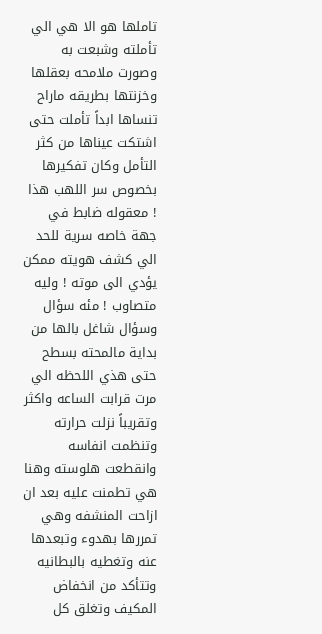تاملها هو الا هي الي تأملته وشبعت به وصورت ملامحه بعقلها وخزنتها بطريقه ماراح تنساها ابداً تأملت حتى اشتكت عيناها من كثر التأمل وكان تفكيرها بخصوص سر اللهب هذا ! معقوله ضابط في جهة خاصه سرية للحد الي كشف هويته ممكن يؤدي الى موته ! وليه متصاوب ! مئه سؤال وسؤال شاغل بالها من بداية مالمحته بسطح حتى هذي اللحظه الي مرت قرابت الساعه واكثر وتقريباً نزلت حرارته وتنظمت انفاسه وانقطعت هلوسته وهنا هي تطمنت عليه بعد ان ازاحت المنشفه وهي تمررها بهدوء وتبعدها عنه وتغطيه بالبطانيه وتتأكد من انخفاض المكيف وتغلق كل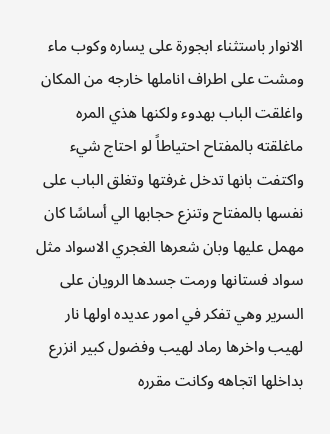الانوار باستثناء ابجورة على يساره وكوب ماء ومشت على اطراف اناملها خارجه من المكان واغلقت الباب بهدوء ولكنها هذي المره ماغلقته بالمفتاح احتياطاً لو احتاج شيء واكتفت بانها تدخل غرفتها وتغلق الباب على نفسها بالمفتاح وتنزع حجابها الي أساسًا كان مهمل عليها وبان شعرها الغجري الاسواد مثل سواد فستانها ورمت جسدها الرويان على السرير وهي تفكر في امور عديده اولها نار لهيب واخرها رماد لهيب وفضول كبير انزرع بداخلها اتجاهه وكانت مقرره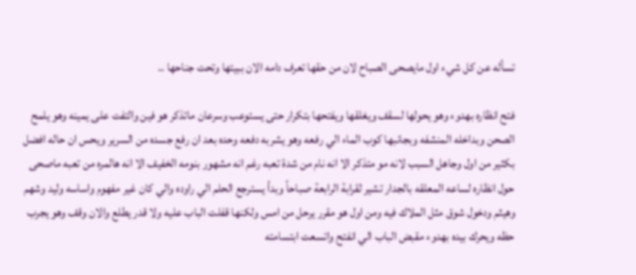تسأله عن كل شيء اول مايصحى الصباح لان من حقها تعرف دامه الان ببيتها وتحت جناحها ..

فتح انظاره بهدوء وهو يحولها لسقف ويغلقها ويفتحها بتكرار حتى يستوعب وسرعان ماتذكر هو فين والتفت على يمينه وهو يلمح الصحن وبداخله المنشفه وبجانبها كوب الماء الي رفعه وهو يشربه دفعه وحده بعد ان رفع جسده من السرير ويحس ان حاله افضل بكثير من اول وجاهل السبب لانه مو متذكر الا انه نام من شدة تعبه رغم انه مشهور بنومه الخفيف الا انه هالمره من تعبه ماصحى حول انظاره لساعه المعلقه بالجدار تشير لقرابة الرابعة صباحاً وبدأ يسترجع الحلم الي راوده والي كان غير مفهوم واساسه وليد وشهم وهيثم ودخول شوق مثل الملاك فيه ومن اول هو مقرر يرحل من امس ولكنها قفلت الباب عليه ولا قدر يطلع والان وقف وهو يجرب حظه ويحرك بيده بهدوء مقبض الباب الي انفتح واتسعت ابتسامته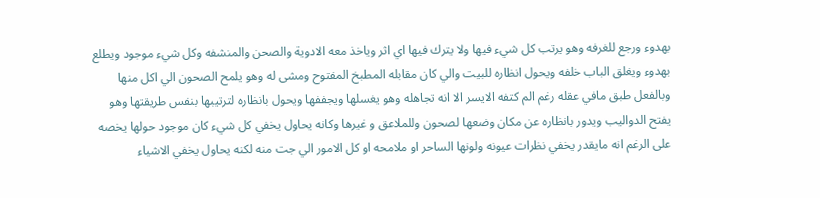بهدوء ورجع للغرفه وهو يرتب كل شيء فيها ولا يترك فيها اي اثر وياخذ معه الادوية والصحن والمنشفه وكل شيء موجود ويطلع بهدوء ويغلق الباب خلفه ويحول انظاره للبيت والي كان مقابله المطبخ المفتوح ومشى له وهو يلمح الصحون الي اكل منها وبالفعل طبق مافي عقله رغم الم كتفه الايسر الا انه تجاهله وهو يغسلها ويجففها ويحول بانظاره لترتيبها بنفس طريقتها وهو يفتح الدواليب ويدور بانظاره عن مكان وضعها لصحون وللملاعق و غيرها وكانه يحاول يخفي كل شيء كان موجود حولها يخصه على الرغم انه مايقدر يخفي نظرات عيونه ولونها الساحر او ملامحه او كل الامور الي جت منه لكنه يحاول يخفي الاشياء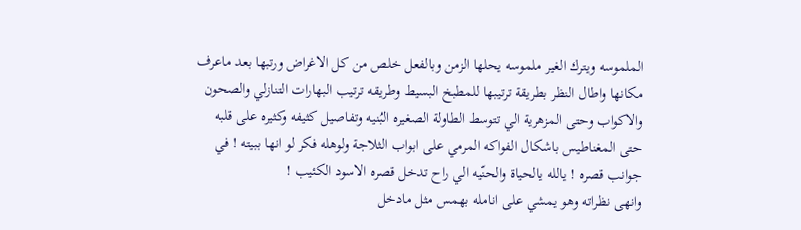الملموسه ويترك الغير ملموسه يحلها الزمن وبالفعل خلص من كل الاغراض ورتبها بعد ماعرف مكانها واطال النظر بطريقة ترتيبها للمطبخ البسيط وطريقه ترتيب البهارات التنازلي والصحون والاكواب وحتى المزهرية الي تتوسط الطاولة الصغيره البُنيه وتفاصيل كثيفه وكثيره على قلبه حتى المغناطيس باشكال الفواكه المرمي على ابواب الثلاجة ولوهله فكر لو انها ببيته ! في جوانب قصره ! يالله يالحياة والحنّيه الي راح تدخل قصره الاسود الكئيب !
وانهى نظراته وهو يمشي على انامله بهمس مثل مادخل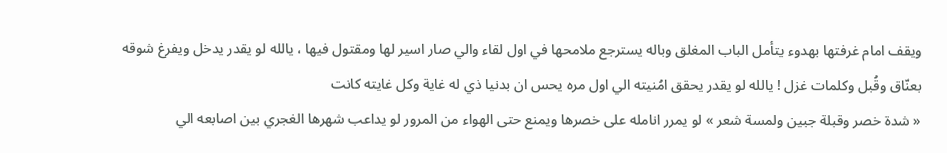ويقف امام غرفتها بهدوء يتأمل الباب المغلق وباله يسترجع ملامحها في اول لقاء والي صار اسير لها ومقتول فيها ، يالله لو يقدر يدخل ويفرغ شوقه بعنّاق وقُبل وكلمات غزل ! يالله لو يقدر يحقق امُنيته الي اول مره يحس ان بدنيا ذي له غاية وكل غايته كانت
« شدة خصر وقبلة جبين ولمسة شعر » لو يمرر انامله على خصرها ويمنع حتى الهواء من المرور لو يداعب شهرها الغجري بين اصابعه الي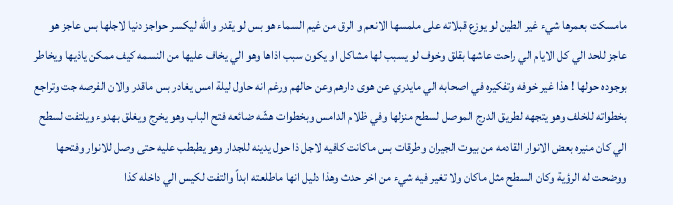مامسكت بعمرها شيء غير الطين لو يوزع قبلاته على ملمسها الانعم و الرق من غيم السماء هو بس لو يقدر والله ليكسر حواجز دنيا لاجلها بس عاجز هو عاجز للحد الي كل الايام الي راحت عاشها بقلق وخوف لو يسبب لها مشاكل او يكون سبب اذاها وهو الي يخاف عليها من النسمه كيف ممكن ياذيها ويخاطر بوجوده حولها ! هذا غير خوفه وتفكيره في اصحابه الي مايدري عن هوى دارهم وعن حالهم ورغم انه حاول ليلة امس يغادر بس ماقدر والان الفرصه جت وتراجع بخطواته للخلف وهو يتجهه لطريق الدرج الموصل لسطح منزلها وفي ظلام الدامس وبخطوات هشّه ضائعه فتح الباب وهو يخرج ويغلق بهدوء ويلتفت لسطح الي كان منيره بعض الانوار القادمه من بيوت الجيران وطرقات بس ماكانت كافيه لاجل ذا حول يدينه للجدار وهو يطبطب عليه حتى وصل للانوار وفتحها ووضحت له الرؤية وكان السطح مثل ماكان ولا تغير فيه شيء من اخر حدث وهذا دليل انها ماطلعته ابداً والتفت لكيس الي داخله كذا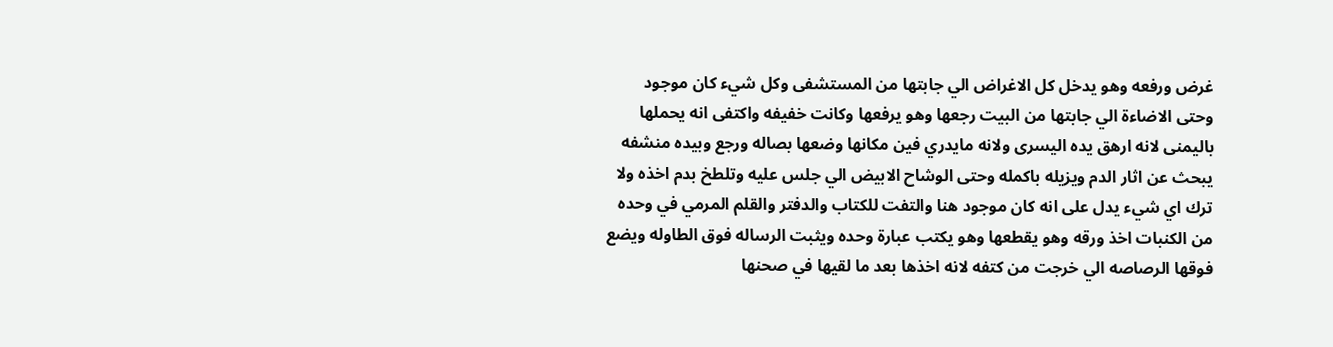غرض ورفعه وهو يدخل كل الاغراض الي جابتها من المستشفى وكل شيء كان موجود وحتى الاضاءة الي جابتها من البيت رجعها وهو يرفعها وكانت خفيفه واكتفى انه يحملها باليمنى لانه ارهق يده اليسرى ولانه مايدري فين مكانها وضعها بصاله ورجع وبيده منشفه يبحث عن اثار الدم ويزيله باكمله وحتى الوشاح الابيض الي جلس عليه وتلطخ بدم اخذه ولا ترك اي شيء يدل على انه كان موجود هنا والتفت للكتاب والدفتر والقلم المرمي في وحده من الكنبات اخذ ورقه وهو يقطعها وهو يكتب عبارة وحده ويثبت الرساله فوق الطاوله ويضع فوقها الرصاصه الي خرجت من كتفه لانه اخذها بعد ما لقيها في صحنها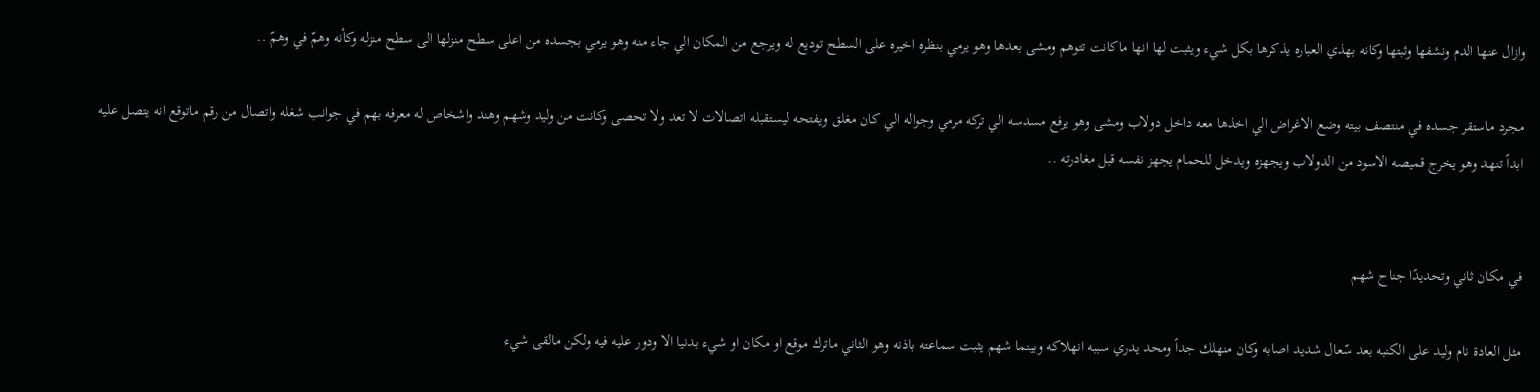وازال عنها الدم ونشفها وثبتها وكانه بهذي العباره يذكرها بكل شيء ويثبت لها انها ماكانت تتوهم ومشى بعدها وهو يرمي بنظره اخيره على السطح توديع له ويرجع من المكان الي جاء منه وهو يرمي بجسده من اعلى سطح منزلها الى سطح منزله وكأنه وهمّ في وهمّ ..

مجرد ماستقر جسده في منتصف بيته وضع الاغراض الي اخذها معه داخل دولاب ومشى وهو يرفع مسدسه الي تركه مرمي وجواله الي كان مغلق ويفتحه ليستقبله اتصالات لا تعد ولا تحصى وكانت من وليد وشهم وهند واشخاص له معرفه بهم في جوانب شغله واتصال من رقم ماتوقع انه يتصل عليه ابداً تنهد وهو يخرج قميصه الاسود من الدولاب ويجهزه ويدخل للحمام يجهز نفسه قبل مغادرته ..


في مكان ثاني وتحديدًا جناح شهم

مثل العادة نام وليد على الكنبه بعد سّعال شديد اصابه وكان منهلك جداً ومحد يدري سببه انهلاكه وبينما شهم يثبت سماعته باذنه وهو الثاني ماترك موقع او مكان او شيء بدنيا الا ودور عليه فيه ولكن مالقى شيء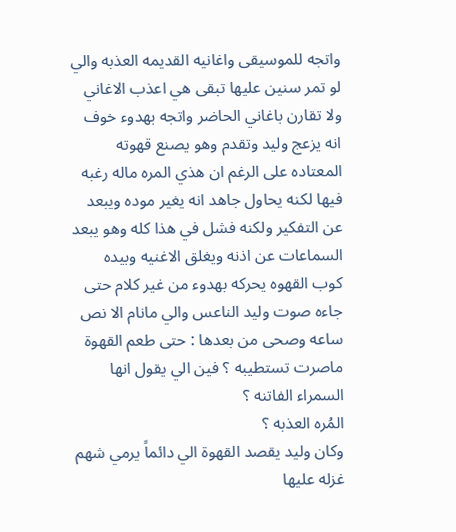واتجه للموسيقى واغانيه القديمه العذبه والي لو تمر سنين عليها تبقى هي اعذب الاغاني ولا تقارن باغاني الحاضر واتجه بهدوء خوف انه يزعج وليد وتقدم وهو يصنع قهوته المعتاده على الرغم ان هذي المره ماله رغبه فيها لكنه يحاول جاهد انه يغير موده ويبعد عن التفكير ولكنه فشل في هذا كله وهو يبعد السماعات عن اذنه ويغلق الاغنيه وبيده كوب القهوه يحركه بهدوء من غير كلام حتى جاءه صوت وليد الناعس والي مانام الا نص ساعه وصحى من بعدها : حتى طعم القهوة ماصرت تستطيبه ؟ فين الي يقول انها السمراء الفاتنه ؟
المُره العذبه ؟
وكان وليد يقصد القهوة الي دائماً يرمي شهم غزله عليها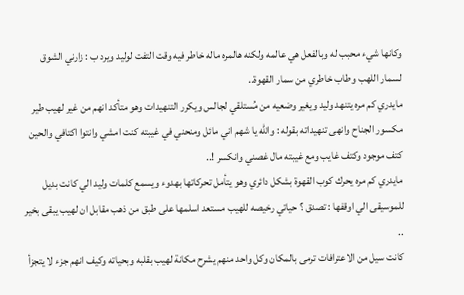وكانها شيء محبب له وبالفعل هي عالمه ولكنه هالمره ماله خاطر فيه وقت التفت لوليد ويرد ب : زارني الشوق لسمار اللهب وطاب خاطري من سمار القهوة..
مايدري كم مره يتنهد وليد ويغير وضعيه من مُستلقي لجالس ويكرر التنهيدات وهو متأكد انهم من غير لهيب طير مكسور الجناح وانهى تنهيداته بقوله : والله يا شهم اني مائل ومنحني في غيبته كنت امشي وانتوا اكتافي والحين كتف موجود وكتف غايب ومع غيبته مال غصني وانكسر !..
مايدري كم مره يحرك كوب القهوة بشكل دائري وهو يتأمل تحركاتها بهدوء ويسمع كلمات وليد الي كانت بديل للموسيقى الي اوقفها : تصدق ؟ حياتي رخيصه للهيب مستعد اسلمها على طبق من ذهب مقابل ان لهيب يبقى بخير ..
كانت سيل من الاعترافات ترمى بالمكان وكل واحد منهم يشرح مكانة لهيب بقلبه وبحياته وكيف انهم جزء لا يتجزأ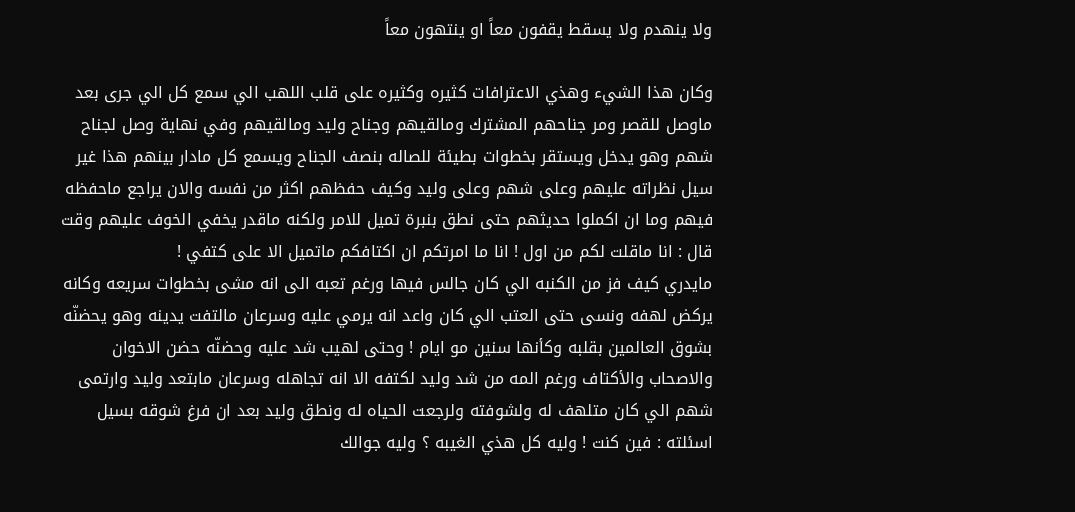ولا ينهدم ولا يسقط يقفون معاً او ينتهون معاً

وكان هذا الشيء وهذي الاعترافات كثيره وكثيره على قلب اللهب الي سمع كل الي جرى بعد ماوصل للقصر ومر جناحهم المشترك ومالقيهم وجناح وليد ومالقيهم وفي نهاية وصل لجناح شهم وهو يدخل ويستقر بخطوات بطيئة للصاله بنصف الجناح ويسمع كل مادار بينهم هذا غير سيل نظراته عليهم وعلى شهم وعلى وليد وكيف حفظهم اكثر من نفسه والان يراجع ماحفظه فيهم وما ان اكملوا حديثهم حتى نطق بنبرة تميل للامر ولكنه ماقدر يخفي الخوف عليهم وقت قال : انا ماقلت لكم من اول ! انا ما امرتكم ان اكتافكم ماتميل الا على كتفي !
مايدري كيف فز من الكنبه الي كان جالس فيها ورغم تعبه الى انه مشى بخطوات سريعه وكانه يركض لهفه ونسى حتى العتب الي كان واعد انه يرمي عليه وسرعان مالتفت يدينه وهو يحضنّه بشوق العالمين بقلبه وكأنها سنين مو ايام ! وحتى لهيب شد عليه وحضنّه حضن الاخوان والاصحاب والأكتاف ورغم المه من شد وليد لكتفه الا انه تجاهله وسرعان مابتعد وليد وارتمى شهم الي كان متلهف له ولشوفته ولرجعت الحياه له ونطق وليد بعد ان فرغ شوقه بسيل اسئلته : فين كنت ! وليه كل هذي الغيبه ؟ وليه جوالك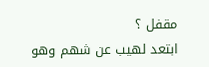مقفل ؟
ابتعد لهيب عن شهم وهو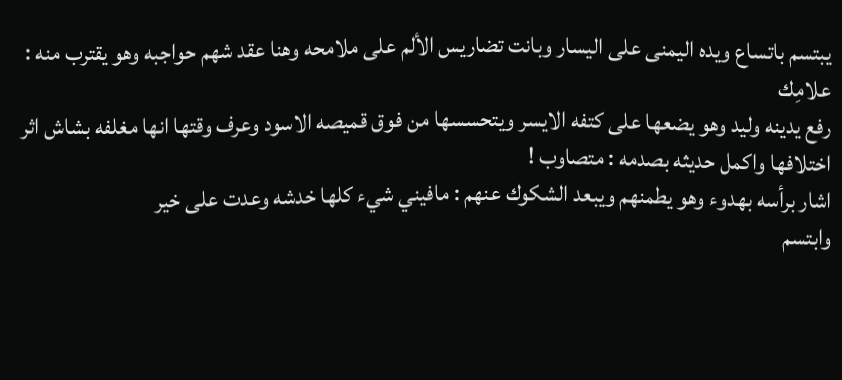يبتسم باتساع ويده اليمنى على اليسار وبانت تضاريس الألم على ملامحه وهنا عقد شهم حواجبه وهو يقترب منه : علامِك
رفع يدينه وليد وهو يضعها على كتفه الايسر ويتحسسها من فوق قميصه الاسود وعرف وقتها انها مغلفه بشاش اثر اختلافها واكمل حديثه بصدمه : متصاوب !
اشار برأسه بهدوء وهو يطمنهم ويبعد الشكوك عنهم : مافيني شيء كلها خدشه وعدت على خير
وابتسم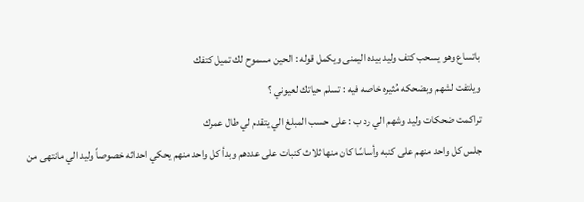باتساع وهو يسحب كتف وليد بيده اليمنى ويكمل قوله : الحين مسموح لك تميل كتفك
ويلتفت لشهم وبضحكه مُثيره خاصه فيه : تسلم حياتك لعيوني ؟
تراكمت ضحكات وليد وشهم الي رد ب : على حسب المبلغ الي يتقدم لي طال عمرك
جلس كل واحد منهم على كنبه وأساسًا كان منها ثلاث كنبات على عددهم وبدأ كل واحد منهم يحكي احداثه خصوصاً وليد الي مانتهى من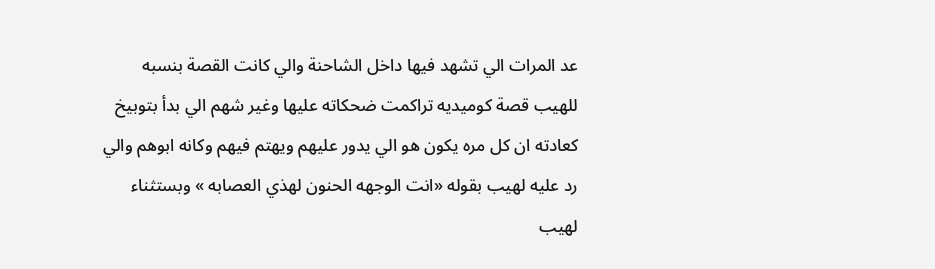عد المرات الي تشهد فيها داخل الشاحنة والي كانت القصة بنسبه للهيب قصة كوميديه تراكمت ضحكاته عليها وغير شهم الي بدأ بتوبيخ كعادته ان كل مره يكون هو الي يدور عليهم ويهتم فيهم وكانه ابوهم والي رد عليه لهيب بقوله «انت الوجهه الحنون لهذي العصابه » وبستثناء لهيب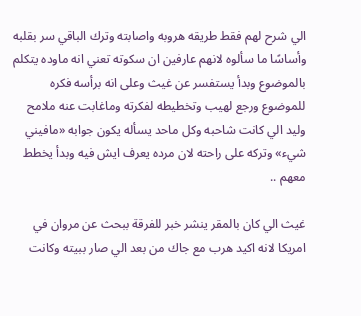الي شرح لهم فقط طريقه هروبه واصابته وترك الباقي سر بقلبه وأساسًا ما سألوه لانهم عارفين ان سكوته تعني انه ماوده يتكلم بالموضوع وبدأ يستفسر عن غيث وعلى انه برأسه فكره للموضوع ورجع لهيب وتخطيطه لفكرته وماغابت عنه ملامح وليد الي كانت شاحبه وكل ماحد يسأله يكون جوابه «مافيني شيء» وتركه على راحته لان مرده يعرف ايش فيه وبدأ يخطط معهم ..

غيث الي كان بالمقر ينشر خبر للفرقة ببحث عن مروان في امريكا لانه اكيد هرب مع جاك من بعد الي صار ببيته وكانت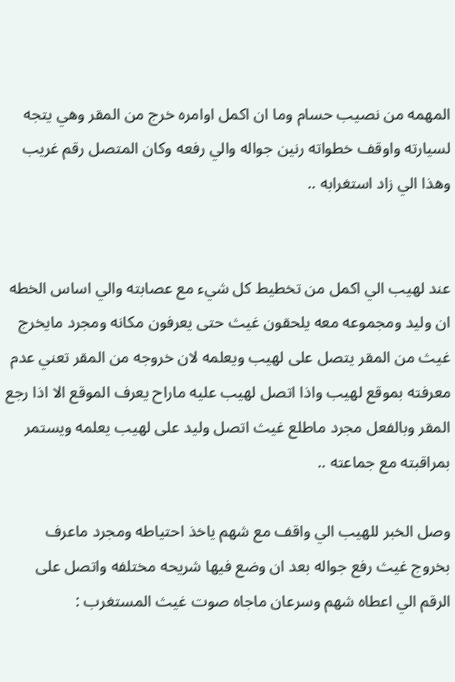المهمه من نصيب حسام وما ان اكمل اوامره خرج من المقر وهي يتجه لسيارته واوقف خطواته رنين جواله والي رفعه وكان المتصل رقم غريب وهذا الي زاد استغرابه ..


عند لهيب الي اكمل من تخطيط كل شيء مع عصابته والي اساس الخطه ان وليد ومجموعه معه يلحقون غيث حتى يعرفون مكانه ومجرد مايخرج غيث من المقر يتصل على لهيب ويعلمه لان خروجه من المقر تعني عدم معرفته بموقع لهيب واذا اتصل لهيب عليه ماراح يعرف الموقع الا اذا رجع المقر وبالفعل مجرد ماطلع غيث اتصل وليد على لهيب يعلمه ويستمر بمراقبته مع جماعته ..

وصل الخبر للهيب الي واقف مع شهم ياخذ احتياطه ومجرد ماعرف بخروج غيث رفع جواله بعد ان وضع فيها شريحه مختلفه واتصل على الرقم الي اعطاه شهم وسرعان ماجاه صوت غيث المستغرب :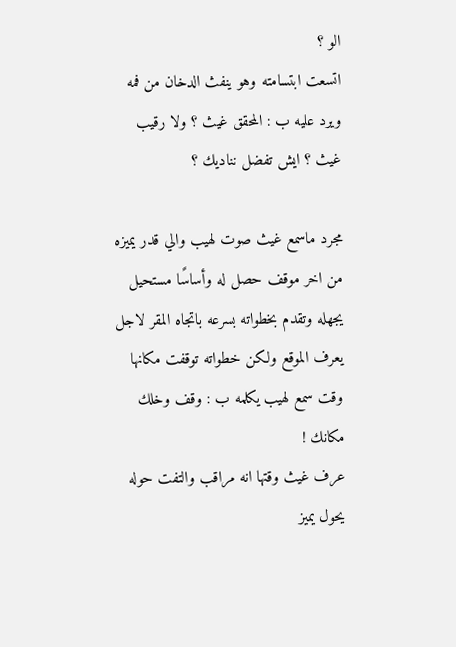الو ؟
اتسعت ابتسامته وهو ينفث الدخان من فمه ويرد عليه ب : المحقق غيث ؟ ولا رقيب غيث ؟ ايش تفضل نناديك ؟

مجرد ماسمع غيث صوت لهيب والي قدر يميزه من اخر موقف حصل له وأساسًا مستحيل يجهله وتقدم بخطواته بسرعه باتجاه المقر لاجل يعرف الموقع ولكن خطواته توقفت مكانها وقت سمع لهيب يكلمه ب : وقف وخلك مكانك !
عرف غيث وقتها انه مراقب والتفت حوله يحول يميز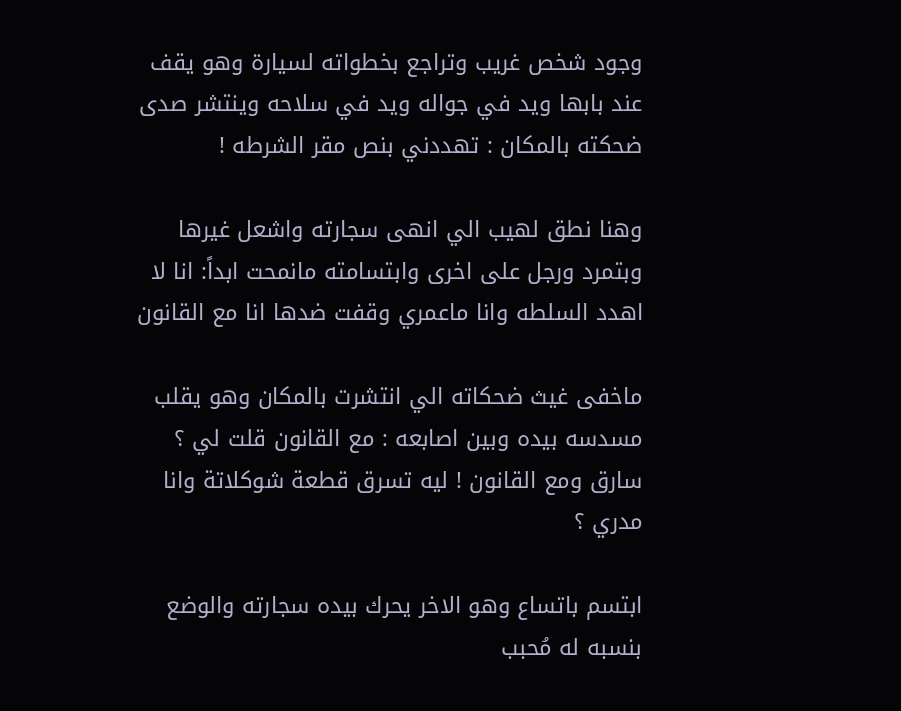وجود شخص غريب وتراجع بخطواته لسيارة وهو يقف عند بابها ويد في جواله ويد في سلاحه وينتشر صدى ضحكته بالمكان : تهددني بنص مقر الشرطه !

وهنا نطق لهيب الي انهى سجارته واشعل غيرها وبتمرد ورجل على اخرى وابتسامته مانمحت ابداً: انا لا اهدد السلطه وانا ماعمري وقفت ضدها انا مع القانون

ماخفى غيث ضحكاته الي انتشرت بالمكان وهو يقلب مسدسه بيده وبين اصابعه : مع القانون قلت لي ؟ سارق ومع القانون ! ليه تسرق قطعة شوكلاتة وانا مدري ؟

ابتسم باتساع وهو الاخر يحرك بيده سجارته والوضع بنسبه له مُحبب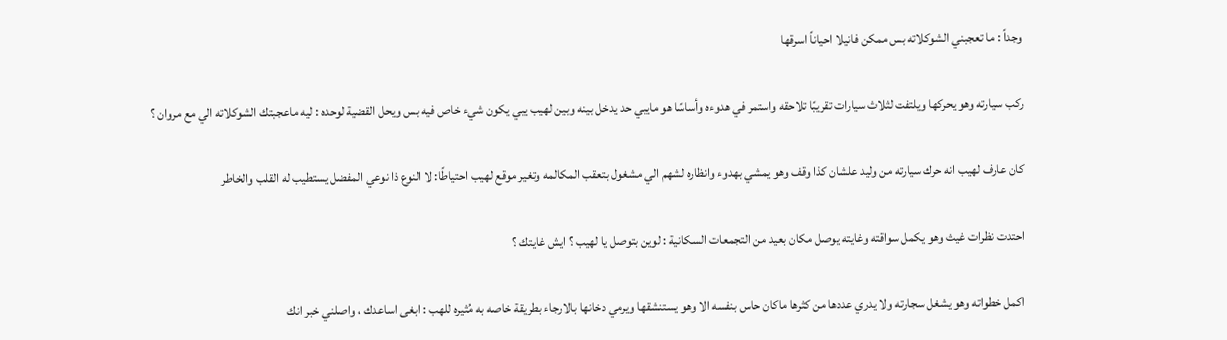وجداً : ما تعجبني الشوكلاته بس ممكن فانيلا احياناً اسرقها

ركب سيارته وهو يحركها ويلتفت لثلاث سيارات تقريبًا تلاحقه واستمر في هدوءه وأساسًا هو مايبي حد يدخل بينه وبين لهيب يبي يكون شيء خاص فيه بس ويحل القضية لوحده : ليه ماعجبتك الشوكلاته الي مع مروان ؟

كان عارف لهيب انه حرك سيارته من وليد علشان كذا وقف وهو يمشي بهدوء وانظاره لشهم الي مشغول بتعقب المكالمه وتغير موقع لهيب احتياطًا: لا النوع ذا نوعي المفضل يستطيب له القلب والخاطر

احتدت نظرات غيث وهو يكمل سواقته وغايته يوصل مكان بعيد من التجمعات السكانية : لوين بتوصل يا لهيب ؟ ايش غايتك ؟

اكمل خطواته وهو يشغل سجارته ولا يدري عددها من كثرها ماكان حاس بنفسه الا وهو يستنشقها ويرمي دخانها بالارجاء بطريقة خاصه به مُثيره للهب : ابغى اساعدك ، واصلني خبر انك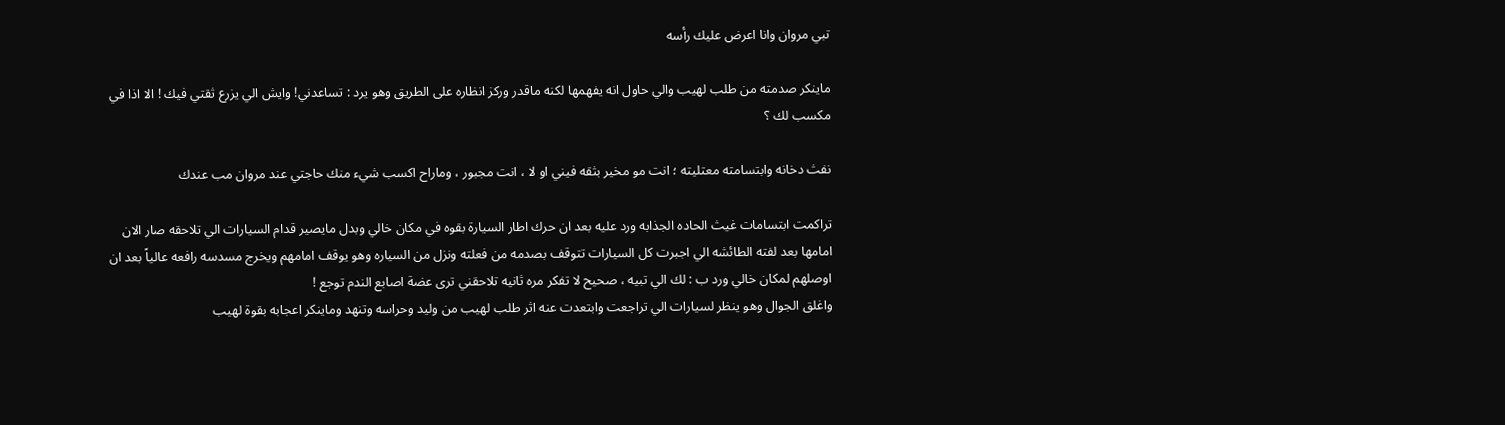تبي مروان وانا اعرض عليك رأسه

ماينكر صدمته من طلب لهيب والي حاول انه يفهمها لكنه ماقدر وركز انظاره على الطريق وهو يرد : تساعدني! وايش الي يزرع ثقتي فيك ! الا اذا في مكسب لك ؟

نفث دخانه وابتسامته معتليته ؛ انت مو مخير بثقه فيني او لا ، انت مجبور ، وماراح اكسب شيء منك حاجتي عند مروان مب عندك

تراكمت ابتسامات غيث الحاده الجذابه ورد عليه بعد ان حرك اطار السيارة بقوه في مكان خالي وبدل مايصير قدام السيارات الي تلاحقه صار الان امامها بعد لفته الطائشه الي اجبرت كل السيارات تتوقف بصدمه من فعلته ونزل من السياره وهو يوقف امامهم ويخرج مسدسه رافعه عالياً بعد ان اوصلهم لمكان خالي ورد ب : لك الي تبيه ، صحيح لا تفكر مره ثانيه تلاحقني ترى عضة اصابع الندم توجع !
واغلق الجوال وهو ينظر لسيارات الي تراجعت وابتعدت عنه اثر طلب لهيب من وليد وحراسه وتنهد وماينكر اعجابه بقوة لهيب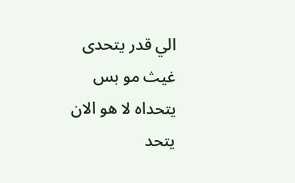الي قدر يتحدى غيث مو بس يتحداه لا هو الان يتحد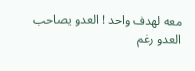معه لهدف واحد ! العدو يصاحب العدو رغم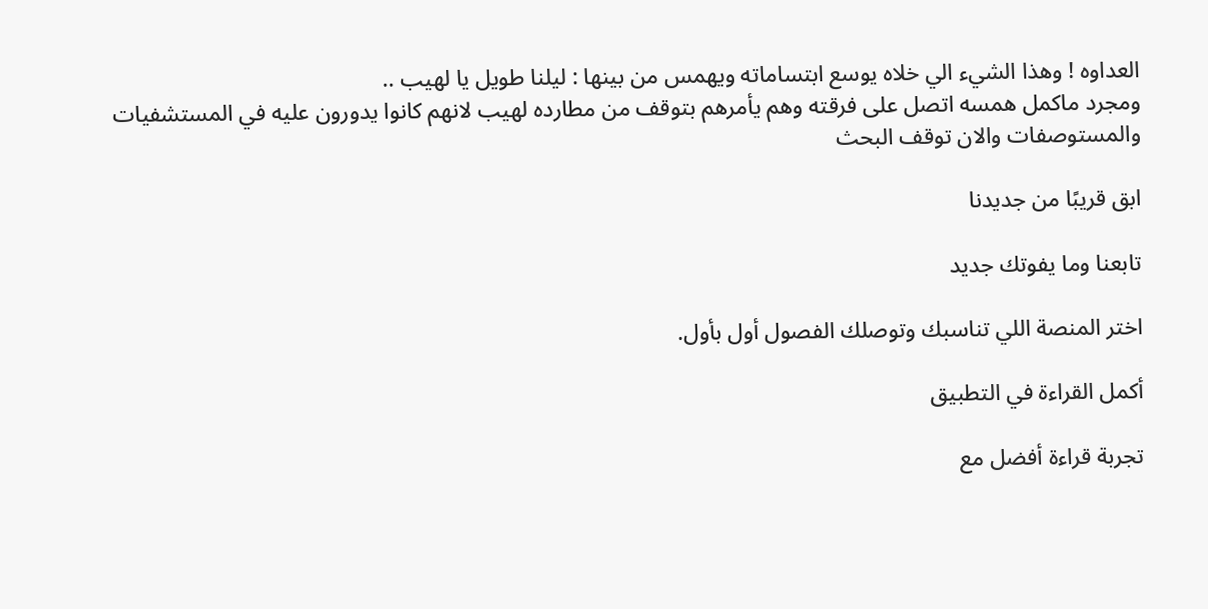العداوه ! وهذا الشيء الي خلاه يوسع ابتساماته ويهمس من بينها : ليلنا طويل يا لهيب ..
ومجرد ماكمل همسه اتصل على فرقته وهم يأمرهم بتوقف من مطارده لهيب لانهم كانوا يدورون عليه في المستشفيات والمستوصفات والان توقف البحث

ابق قريبًا من جديدنا

تابعنا وما يفوتك جديد

اختر المنصة اللي تناسبك وتوصلك الفصول أول بأول.

أكمل القراءة في التطبيق

تجربة قراءة أفضل مع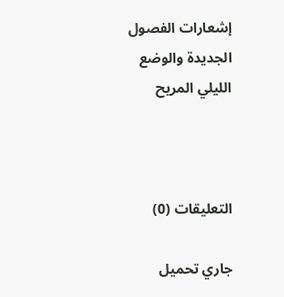إشعارات الفصول الجديدة والوضع الليلي المريح



التعليقات (0)

جاري تحميل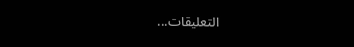التعليقات...